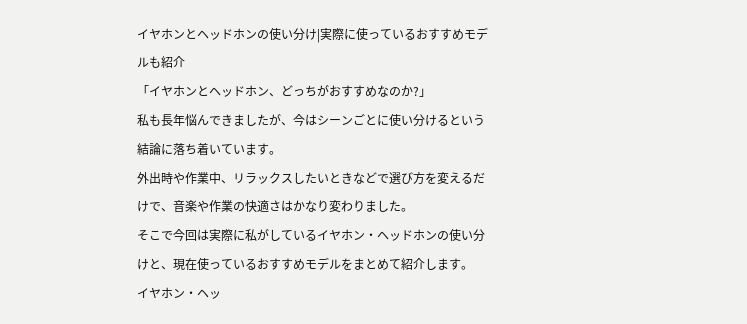イヤホンとヘッドホンの使い分け|実際に使っているおすすめモデルも紹介
「イヤホンとヘッドホン、どっちがおすすめなのか?」
私も長年悩んできましたが、今はシーンごとに使い分けるという結論に落ち着いています。
外出時や作業中、リラックスしたいときなどで選び方を変えるだけで、音楽や作業の快適さはかなり変わりました。
そこで今回は実際に私がしているイヤホン・ヘッドホンの使い分けと、現在使っているおすすめモデルをまとめて紹介します。
イヤホン・ヘッ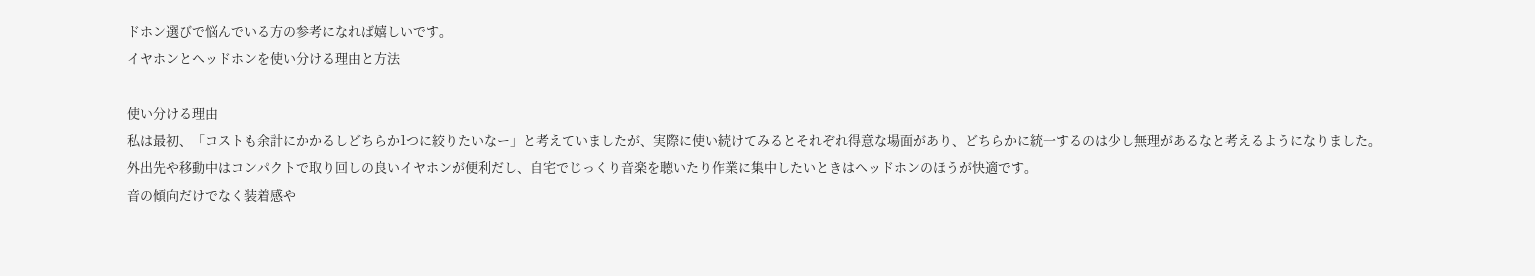ドホン選びで悩んでいる方の参考になれば嬉しいです。
イヤホンとヘッドホンを使い分ける理由と方法

使い分ける理由
私は最初、「コストも余計にかかるしどちらか1つに絞りたいなー」と考えていましたが、実際に使い続けてみるとそれぞれ得意な場面があり、どちらかに統一するのは少し無理があるなと考えるようになりました。
外出先や移動中はコンパクトで取り回しの良いイヤホンが便利だし、自宅でじっくり音楽を聴いたり作業に集中したいときはヘッドホンのほうが快適です。
音の傾向だけでなく装着感や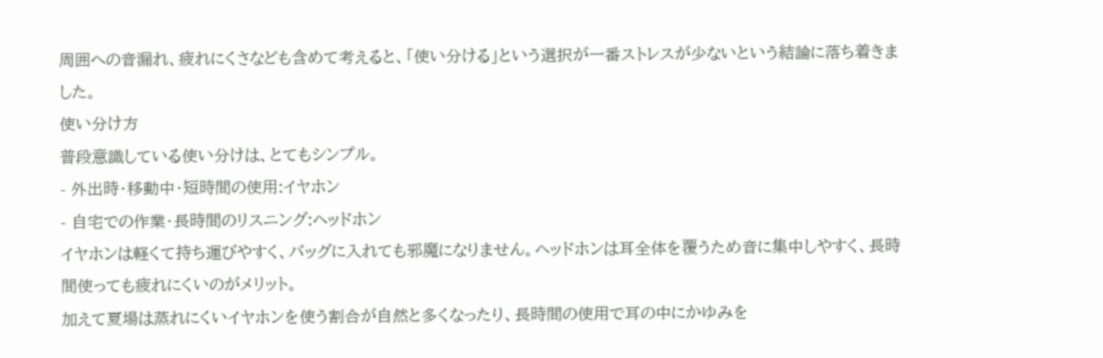周囲への音漏れ、疲れにくさなども含めて考えると、「使い分ける」という選択が一番ストレスが少ないという結論に落ち着きました。
使い分け方
普段意識している使い分けは、とてもシンプル。
- 外出時・移動中・短時間の使用:イヤホン
- 自宅での作業・長時間のリスニング:ヘッドホン
イヤホンは軽くて持ち運びやすく、バッグに入れても邪魔になりません。ヘッドホンは耳全体を覆うため音に集中しやすく、長時間使っても疲れにくいのがメリット。
加えて夏場は蒸れにくいイヤホンを使う割合が自然と多くなったり、長時間の使用で耳の中にかゆみを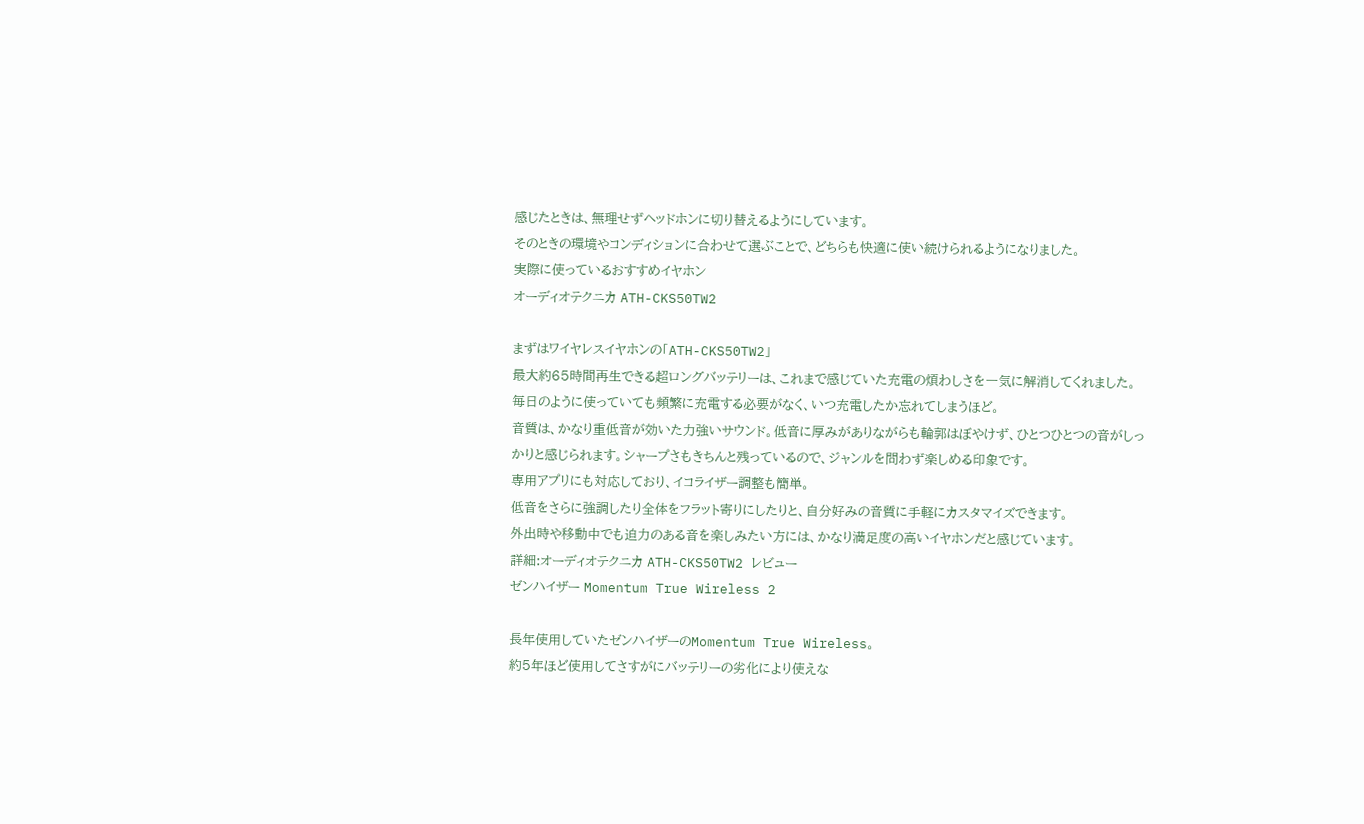感じたときは、無理せずヘッドホンに切り替えるようにしています。
そのときの環境やコンディションに合わせて選ぶことで、どちらも快適に使い続けられるようになりました。
実際に使っているおすすめイヤホン
オーディオテクニカ ATH-CKS50TW2

まずはワイヤレスイヤホンの「ATH-CKS50TW2」
最大約65時間再生できる超ロングバッテリーは、これまで感じていた充電の煩わしさを一気に解消してくれました。
毎日のように使っていても頻繁に充電する必要がなく、いつ充電したか忘れてしまうほど。
音質は、かなり重低音が効いた力強いサウンド。低音に厚みがありながらも輪郭はぼやけず、ひとつひとつの音がしっかりと感じられます。シャープさもきちんと残っているので、ジャンルを問わず楽しめる印象です。
専用アプリにも対応しており、イコライザー調整も簡単。
低音をさらに強調したり全体をフラット寄りにしたりと、自分好みの音質に手軽にカスタマイズできます。
外出時や移動中でも迫力のある音を楽しみたい方には、かなり満足度の高いイヤホンだと感じています。
詳細:オーディオテクニカ ATH-CKS50TW2 レビュー
ゼンハイザー Momentum True Wireless 2

長年使用していたゼンハイザーのMomentum True Wireless。
約5年ほど使用してさすがにバッテリーの劣化により使えな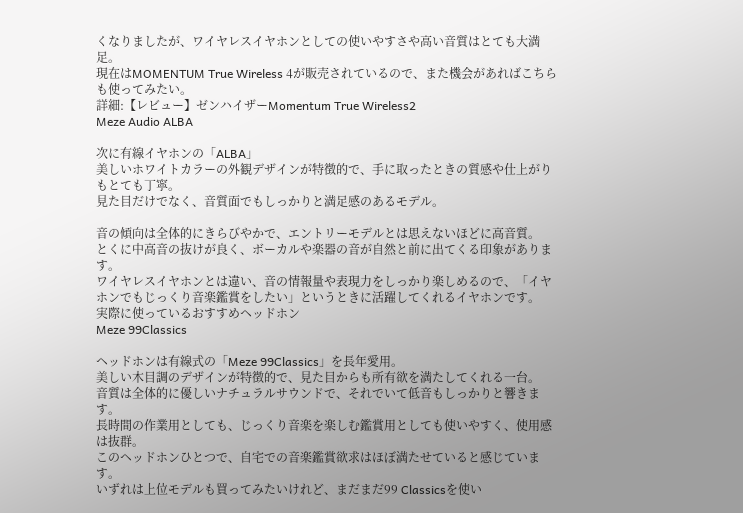くなりましたが、ワイヤレスイヤホンとしての使いやすさや高い音質はとても大満足。
現在はMOMENTUM True Wireless 4が販売されているので、また機会があればこちらも使ってみたい。
詳細:【レビュー】ゼンハイザーMomentum True Wireless2
Meze Audio ALBA

次に有線イヤホンの「ALBA」
美しいホワイトカラーの外観デザインが特徴的で、手に取ったときの質感や仕上がりもとても丁寧。
見た目だけでなく、音質面でもしっかりと満足感のあるモデル。

音の傾向は全体的にきらびやかで、エントリーモデルとは思えないほどに高音質。
とくに中高音の抜けが良く、ボーカルや楽器の音が自然と前に出てくる印象があります。
ワイヤレスイヤホンとは違い、音の情報量や表現力をしっかり楽しめるので、「イヤホンでもじっくり音楽鑑賞をしたい」というときに活躍してくれるイヤホンです。
実際に使っているおすすめヘッドホン
Meze 99Classics

ヘッドホンは有線式の「Meze 99Classics」を長年愛用。
美しい木目調のデザインが特徴的で、見た目からも所有欲を満たしてくれる一台。
音質は全体的に優しいナチュラルサウンドで、それでいて低音もしっかりと響きます。
長時間の作業用としても、じっくり音楽を楽しむ鑑賞用としても使いやすく、使用感は抜群。
このヘッドホンひとつで、自宅での音楽鑑賞欲求はほぼ満たせていると感じています。
いずれは上位モデルも買ってみたいけれど、まだまだ99 Classicsを使い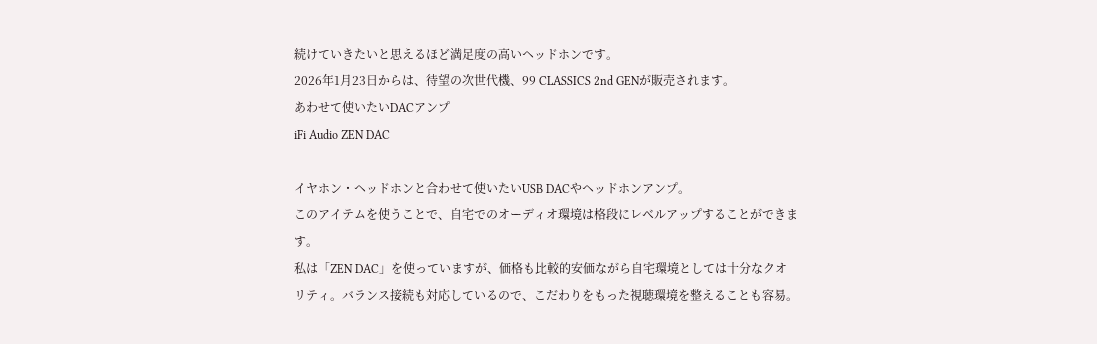続けていきたいと思えるほど満足度の高いヘッドホンです。
2026年1月23日からは、待望の次世代機、99 CLASSICS 2nd GENが販売されます。
あわせて使いたいDACアンプ
iFi Audio ZEN DAC

イヤホン・ヘッドホンと合わせて使いたいUSB DACやヘッドホンアンプ。
このアイテムを使うことで、自宅でのオーディオ環境は格段にレベルアップすることができます。
私は「ZEN DAC」を使っていますが、価格も比較的安価ながら自宅環境としては十分なクオリティ。バランス接続も対応しているので、こだわりをもった視聴環境を整えることも容易。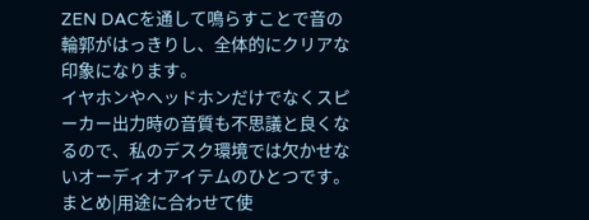ZEN DACを通して鳴らすことで音の輪郭がはっきりし、全体的にクリアな印象になります。
イヤホンやヘッドホンだけでなくスピーカー出力時の音質も不思議と良くなるので、私のデスク環境では欠かせないオーディオアイテムのひとつです。
まとめ|用途に合わせて使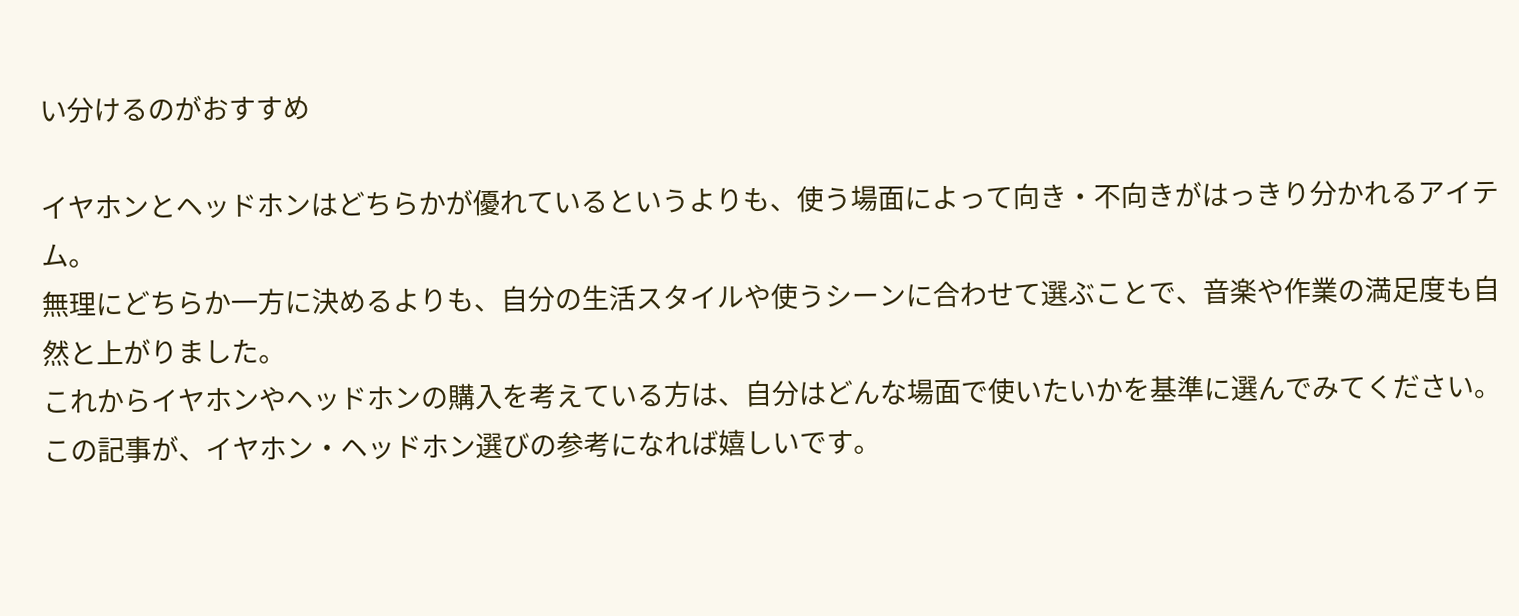い分けるのがおすすめ

イヤホンとヘッドホンはどちらかが優れているというよりも、使う場面によって向き・不向きがはっきり分かれるアイテム。
無理にどちらか一方に決めるよりも、自分の生活スタイルや使うシーンに合わせて選ぶことで、音楽や作業の満足度も自然と上がりました。
これからイヤホンやヘッドホンの購入を考えている方は、自分はどんな場面で使いたいかを基準に選んでみてください。
この記事が、イヤホン・ヘッドホン選びの参考になれば嬉しいです。